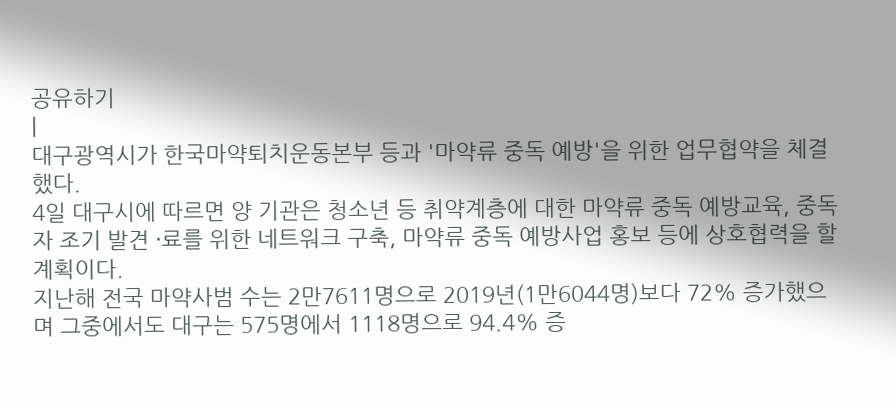공유하기
|
대구광역시가 한국마약퇴치운동본부 등과 '마약류 중독 예방'을 위한 업무협약을 체결했다.
4일 대구시에 따르면 양 기관은 청소년 등 취약계층에 대한 마약류 중독 예방교육, 중독자 조기 발견 ·료를 위한 네트워크 구축, 마약류 중독 예방사업 홍보 등에 상호협력을 할 계획이다.
지난해 전국 마약사범 수는 2만7611명으로 2019년(1만6044명)보다 72% 증가했으며 그중에서도 대구는 575명에서 1118명으로 94.4% 증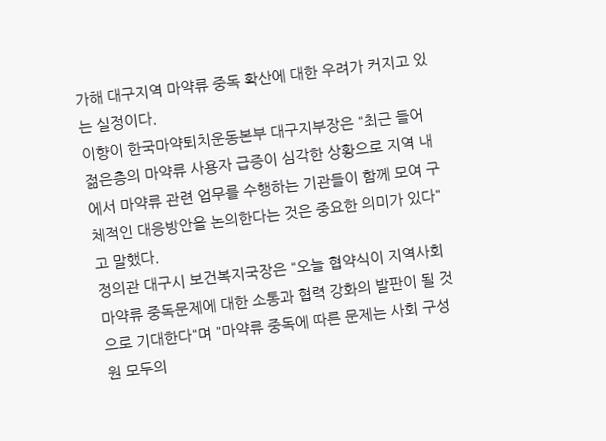가해 대구지역 마약류 중독 확산에 대한 우려가 커지고 있는 실정이다.
이향이 한국마약퇴치운동본부 대구지부장은 "최근 들어 젊은층의 마약류 사용자 급증이 심각한 상황으로 지역 내에서 마약류 관련 업무를 수행하는 기관들이 함께 모여 구체적인 대응방안을 논의한다는 것은 중요한 의미가 있다"고 말했다.
정의관 대구시 보건복지국장은 "오늘 협약식이 지역사회 마약류 중독문제에 대한 소통과 협력 강화의 발판이 될 것으로 기대한다"며 "마약류 중독에 따른 문제는 사회 구성원 모두의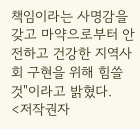책임이라는 사명감을 갖고 마약으로부터 안전하고 건강한 지역사회 구현을 위해 힘쓸 것"이라고 밝혔다.
<저작권자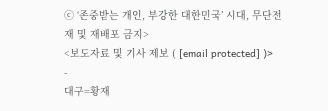ⓒ ‘존중받는 개인, 부강한 대한민국’ 시대, 무단전재 및 재배포 금지>
<보도자료 및 기사 제보 ( [email protected] )>
-
대구=황재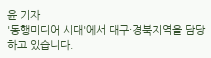윤 기자
'동행미디어 시대'에서 대구·경북지역을 담당하고 있습니다.